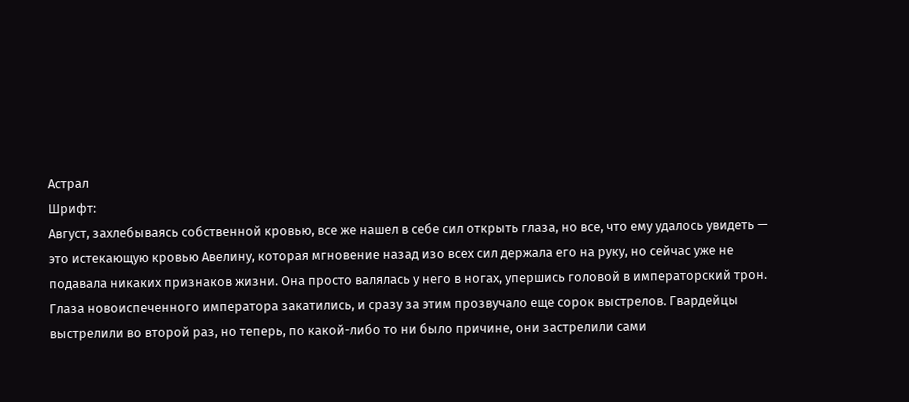Астрал
Шрифт:
Август, захлебываясь собственной кровью, все же нашел в себе сил открыть глаза, но все, что ему удалось увидеть — это истекающую кровью Авелину, которая мгновение назад изо всех сил держала его на руку, но сейчас уже не подавала никаких признаков жизни. Она просто валялась у него в ногах, упершись головой в императорский трон.
Глаза новоиспеченного императора закатились, и сразу за этим прозвучало еще сорок выстрелов. Гвардейцы выстрелили во второй раз, но теперь, по какой-либо то ни было причине, они застрелили сами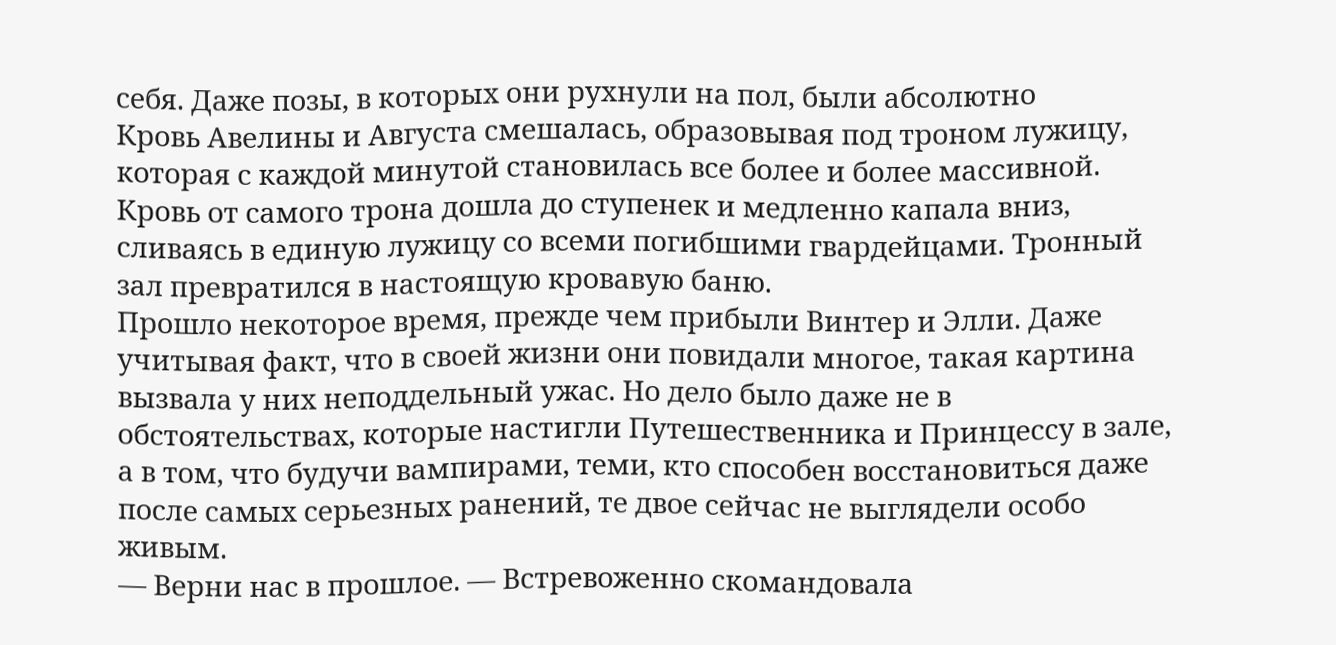себя. Даже позы, в которых они рухнули на пол, были абсолютно
Кровь Авелины и Августа смешалась, образовывая под троном лужицу, которая с каждой минутой становилась все более и более массивной. Кровь от самого трона дошла до ступенек и медленно капала вниз, сливаясь в единую лужицу со всеми погибшими гвардейцами. Тронный зал превратился в настоящую кровавую баню.
Прошло некоторое время, прежде чем прибыли Винтер и Элли. Даже учитывая факт, что в своей жизни они повидали многое, такая картина вызвала у них неподдельный ужас. Но дело было даже не в обстоятельствах, которые настигли Путешественника и Принцессу в зале, а в том, что будучи вампирами, теми, кто способен восстановиться даже после самых серьезных ранений, те двое сейчас не выглядели особо живым.
— Верни нас в прошлое. — Встревоженно скомандовала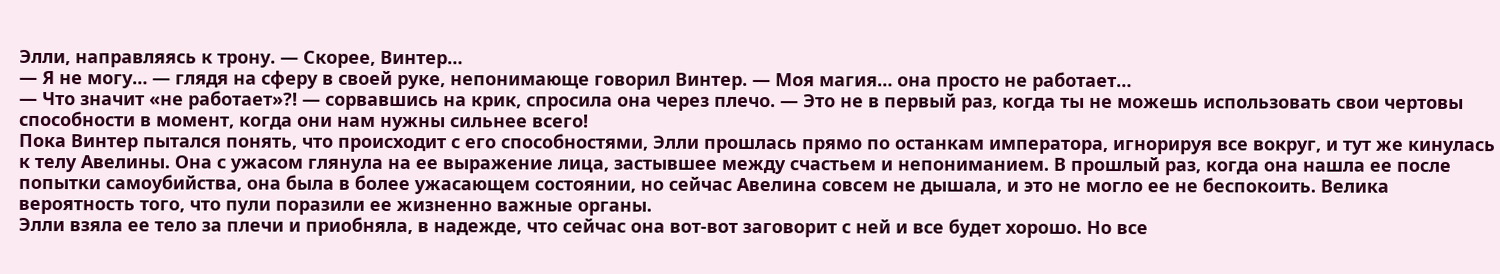Элли, направляясь к трону. — Скорее, Винтер…
— Я не могу… — глядя на сферу в своей руке, непонимающе говорил Винтер. — Моя магия… она просто не работает…
— Что значит «не работает»?! — сорвавшись на крик, спросила она через плечо. — Это не в первый раз, когда ты не можешь использовать свои чертовы способности в момент, когда они нам нужны сильнее всего!
Пока Винтер пытался понять, что происходит с его способностями, Элли прошлась прямо по останкам императора, игнорируя все вокруг, и тут же кинулась к телу Авелины. Она с ужасом глянула на ее выражение лица, застывшее между счастьем и непониманием. В прошлый раз, когда она нашла ее после попытки самоубийства, она была в более ужасающем состоянии, но сейчас Авелина совсем не дышала, и это не могло ее не беспокоить. Велика вероятность того, что пули поразили ее жизненно важные органы.
Элли взяла ее тело за плечи и приобняла, в надежде, что сейчас она вот-вот заговорит с ней и все будет хорошо. Но все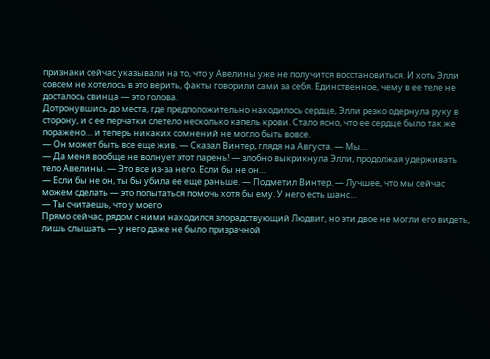признаки сейчас указывали на то, что у Авелины уже не получится восстановиться. И хоть Элли совсем не хотелось в это верить, факты говорили сами за себя. Единственное, чему в ее теле не досталось свинца — это голова.
Дотронувшись до места, где предположительно находилось сердце, Элли резко одернула руку в сторону, и с ее перчатки слетело несколько капель крови. Стало ясно, что ее сердце было так же поражено… и теперь никаких сомнений не могло быть вовсе.
— Он может быть все еще жив. — Сказал Винтер, глядя на Августа. — Мы…
— Да меня вообще не волнует этот парень! — злобно выкрикнула Элли, продолжая удерживать тело Авелины. — Это все из-за него. Если бы не он…
— Если бы не он, ты бы убила ее еще раньше. — Подметил Винтер. — Лучшее, что мы сейчас можем сделать — это попытаться помочь хотя бы ему. У него есть шанс…
— Ты считаешь, что у моего
Прямо сейчас, рядом с ними находился злорадствующий Людвиг, но эти двое не могли его видеть, лишь слышать — у него даже не было призрачной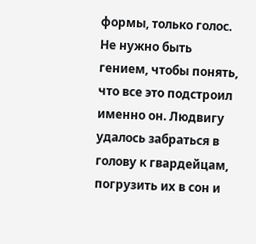формы, только голос. Не нужно быть гением, чтобы понять, что все это подстроил именно он. Людвигу удалось забраться в голову к гвардейцам, погрузить их в сон и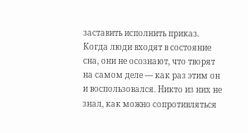заставить исполнить приказ.
Когда люди входят в состояние сна, они не осознают, что творят на самом деле — как раз этим он и воспользовался. Никто из них не знал, как можно сопротивляться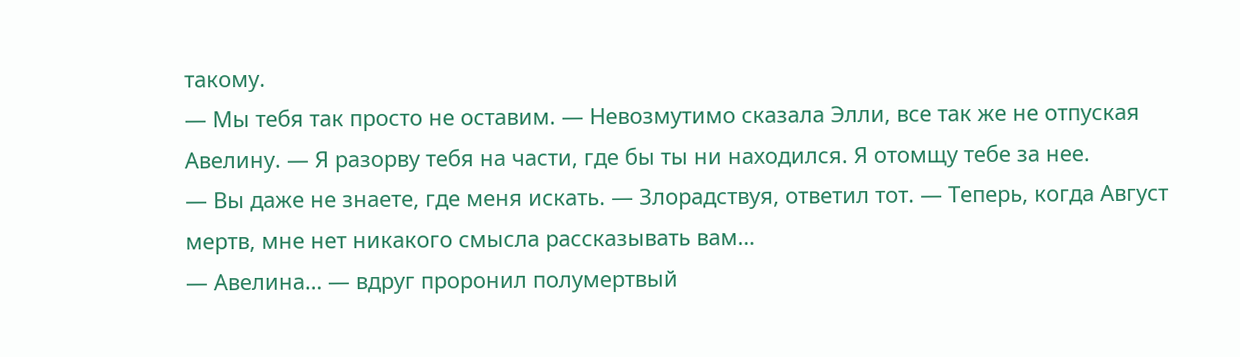такому.
— Мы тебя так просто не оставим. — Невозмутимо сказала Элли, все так же не отпуская Авелину. — Я разорву тебя на части, где бы ты ни находился. Я отомщу тебе за нее.
— Вы даже не знаете, где меня искать. — Злорадствуя, ответил тот. — Теперь, когда Август мертв, мне нет никакого смысла рассказывать вам…
— Авелина… — вдруг проронил полумертвый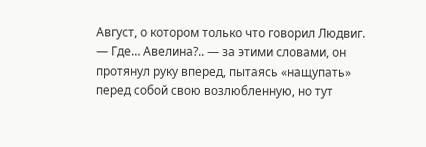Август, о котором только что говорил Людвиг. — Где… Авелина?.. — за этими словами, он протянул руку вперед, пытаясь «нащупать» перед собой свою возлюбленную, но тут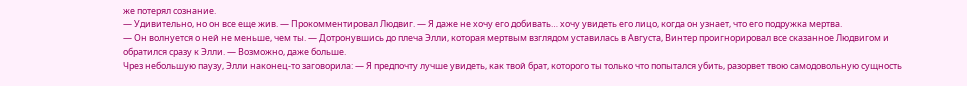же потерял сознание.
— Удивительно, но он все еще жив. — Прокомментировал Людвиг. — Я даже не хочу его добивать… хочу увидеть его лицо, когда он узнает, что его подружка мертва.
— Он волнуется о ней не меньше, чем ты. — Дотронувшись до плеча Элли, которая мертвым взглядом уставилась в Августа, Винтер проигнорировал все сказанное Людвигом и обратился сразу к Элли. — Возможно, даже больше.
Чрез небольшую паузу, Элли наконец-то заговорила: — Я предпочту лучше увидеть, как твой брат, которого ты только что попытался убить, разорвет твою самодовольную сущность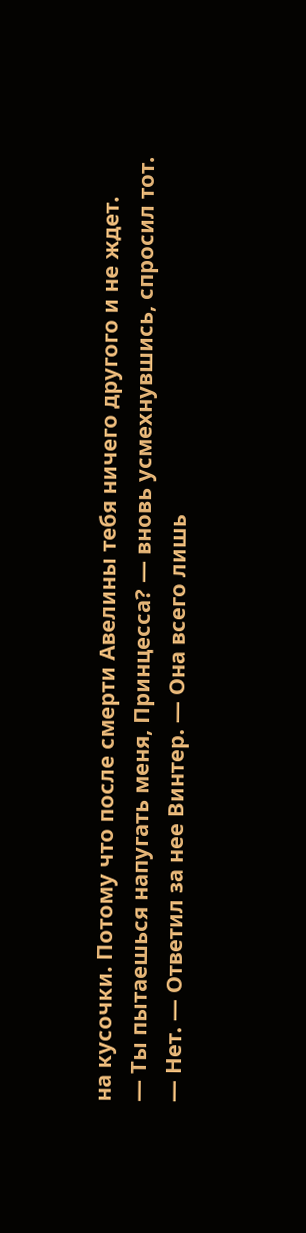на кусочки. Потому что после смерти Авелины тебя ничего другого и не ждет.
— Ты пытаешься напугать меня, Принцесса? — вновь усмехнувшись, спросил тот.
— Нет. — Ответил за нее Винтер. — Она всего лишь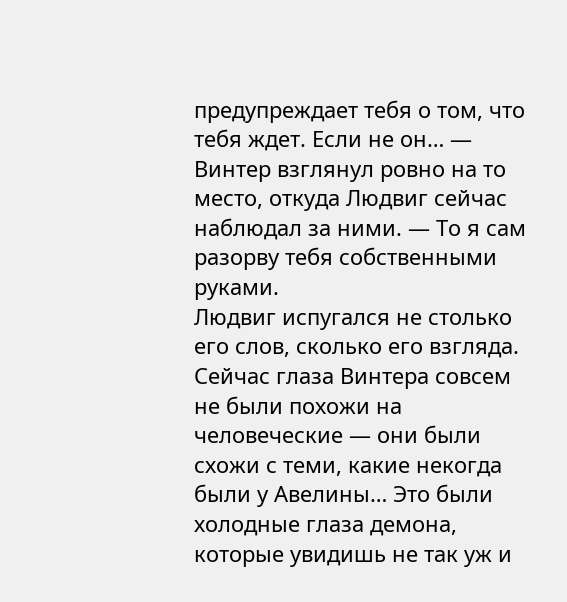предупреждает тебя о том, что тебя ждет. Если не он… — Винтер взглянул ровно на то место, откуда Людвиг сейчас наблюдал за ними. — То я сам разорву тебя собственными руками.
Людвиг испугался не столько его слов, сколько его взгляда. Сейчас глаза Винтера совсем не были похожи на человеческие — они были схожи с теми, какие некогда были у Авелины… Это были холодные глаза демона, которые увидишь не так уж и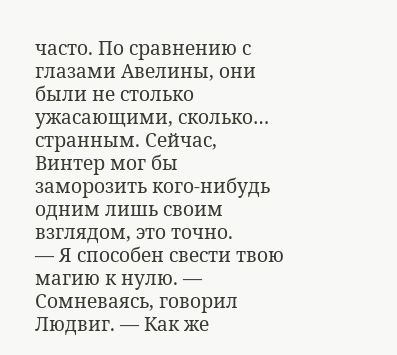часто. По сравнению с глазами Авелины, они были не столько ужасающими, сколько… странным. Сейчас, Винтер мог бы заморозить кого-нибудь одним лишь своим взглядом, это точно.
— Я способен свести твою магию к нулю. — Сомневаясь, говорил Людвиг. — Как же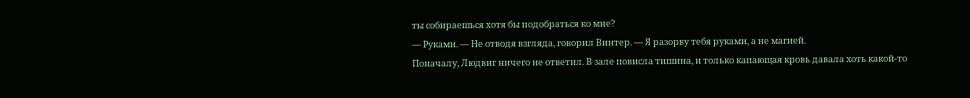ты собираешься хотя бы подобраться ко мне?
— Руками. — Не отводя взгляда, говорил Винтер. — Я разорву тебя руками, а не магией.
Поначалу, Людвиг ничего не ответил. В зале повисла тишина, и только капающая кровь давала хоть какой-то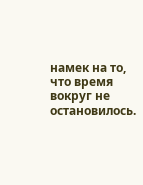намек на то, что время вокруг не остановилось.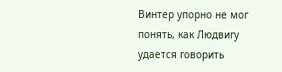Винтер упорно не мог понять, как Людвигу удается говорить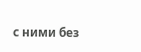с ними без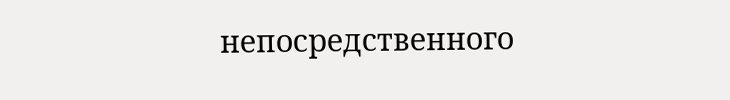непосредственного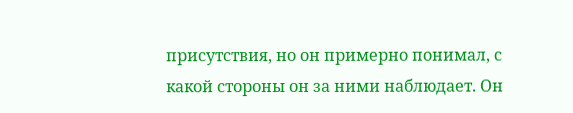присутствия, но он примерно понимал, с какой стороны он за ними наблюдает. Он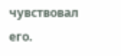чувствовал его.